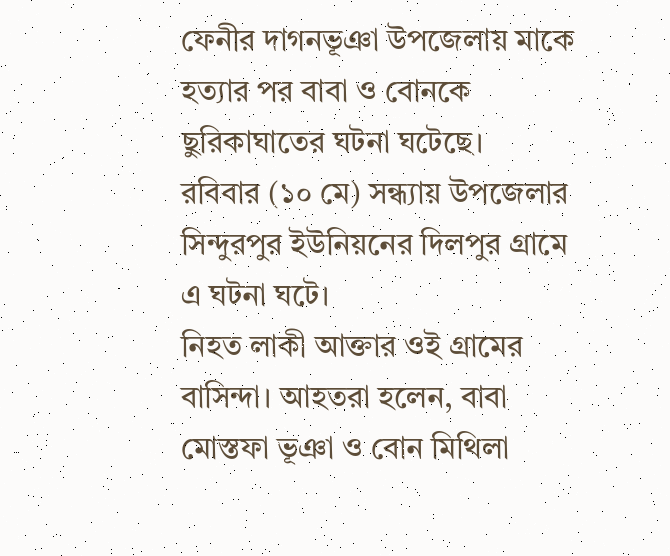ফেনীর দাগনভূঞা উপজেলায় মাকে হত্যার পর বাবা ও বোনকে ছুরিকাঘাতের ঘটনা ঘটেছে।
রবিবার (১০ মে) সন্ধ্যায় উপজেলার সিন্দুরপুর ইউনিয়নের দিলপুর গ্রামে এ ঘটনা ঘটে।
নিহত লাকী আক্তার ওই গ্রামের বাসিন্দা। আহতরা হলেন, বাবা মোস্তফা ভূঞা ও বোন মিথিলা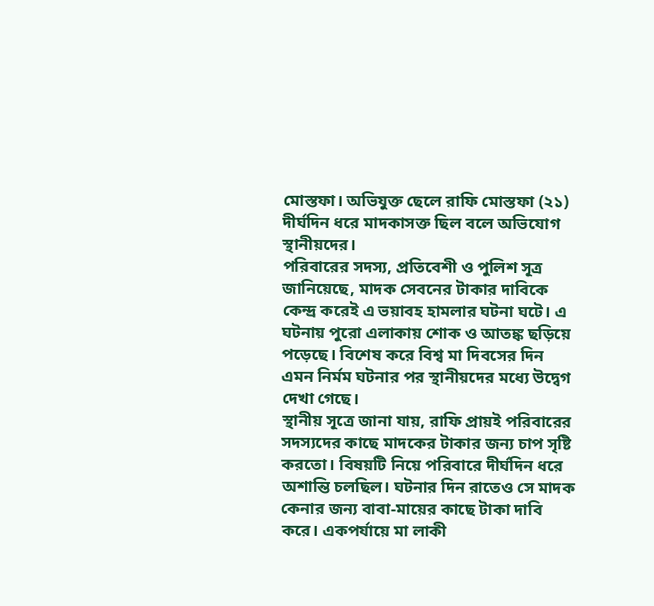মোস্তফা। অভিযুক্ত ছেলে রাফি মোস্তফা (২১) দীর্ঘদিন ধরে মাদকাসক্ত ছিল বলে অভিযোগ স্থানীয়দের।
পরিবারের সদস্য, প্রতিবেশী ও পুলিশ সূত্র জানিয়েছে, মাদক সেবনের টাকার দাবিকে কেন্দ্র করেই এ ভয়াবহ হামলার ঘটনা ঘটে। এ ঘটনায় পুরো এলাকায় শোক ও আতঙ্ক ছড়িয়ে পড়েছে। বিশেষ করে বিশ্ব মা দিবসের দিন এমন নির্মম ঘটনার পর স্থানীয়দের মধ্যে উদ্বেগ দেখা গেছে।
স্থানীয় সূত্রে জানা যায়, রাফি প্রায়ই পরিবারের সদস্যদের কাছে মাদকের টাকার জন্য চাপ সৃষ্টি করতো। বিষয়টি নিয়ে পরিবারে দীর্ঘদিন ধরে অশান্তি চলছিল। ঘটনার দিন রাতেও সে মাদক কেনার জন্য বাবা-মায়ের কাছে টাকা দাবি করে। একপর্যায়ে মা লাকী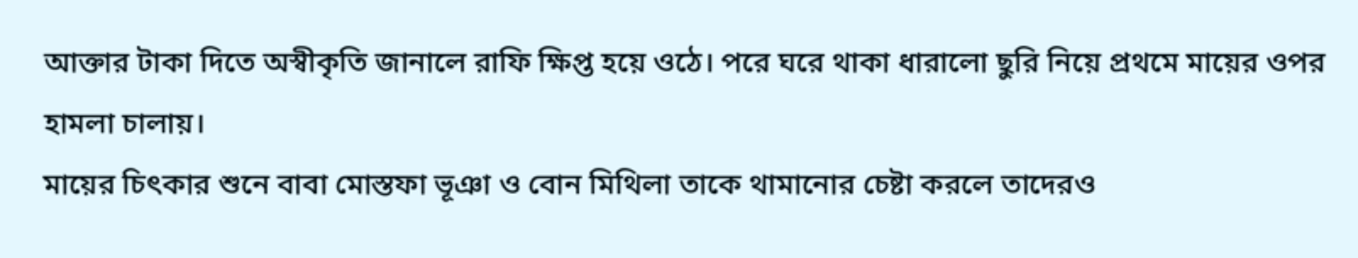আক্তার টাকা দিতে অস্বীকৃতি জানালে রাফি ক্ষিপ্ত হয়ে ওঠে। পরে ঘরে থাকা ধারালো ছুরি নিয়ে প্রথমে মায়ের ওপর হামলা চালায়।
মায়ের চিৎকার শুনে বাবা মোস্তফা ভূঞা ও বোন মিথিলা তাকে থামানোর চেষ্টা করলে তাদেরও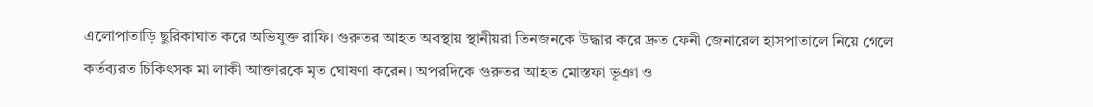এলোপাতাড়ি ছুরিকাঘাত করে অভিযুক্ত রাফি। গুরুতর আহত অবস্থায় স্থানীয়রা তিনজনকে উদ্ধার করে দ্রুত ফেনী জেনারেল হাসপাতালে নিয়ে গেলে কর্তব্যরত চিকিৎসক মা লাকী আক্তারকে মৃত ঘোষণা করেন। অপরদিকে গুরুতর আহত মোস্তফা ভূঞা ও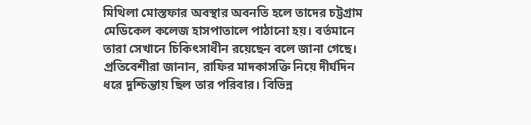মিথিলা মোস্তফার অবস্থার অবনতি হলে তাদের চট্টগ্রাম মেডিকেল কলেজ হাসপাতালে পাঠানো হয়। বর্তমানে তারা সেখানে চিকিৎসাধীন রয়েছেন বলে জানা গেছে।
প্রতিবেশীরা জানান, রাফির মাদকাসক্তি নিয়ে দীর্ঘদিন ধরে দুশ্চিন্তায় ছিল তার পরিবার। বিভিন্ন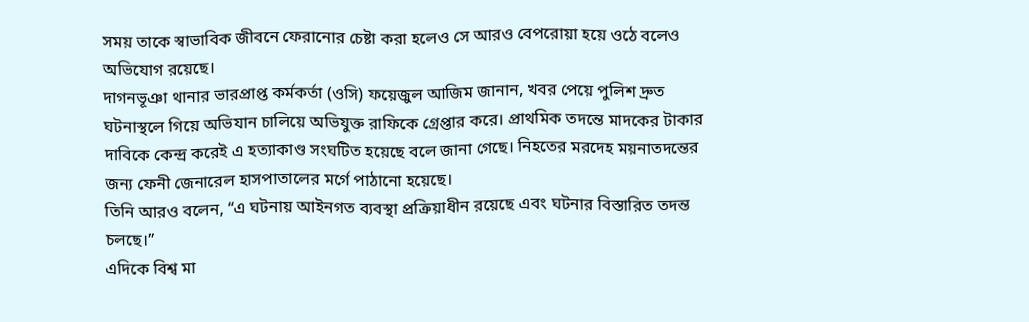সময় তাকে স্বাভাবিক জীবনে ফেরানোর চেষ্টা করা হলেও সে আরও বেপরোয়া হয়ে ওঠে বলেও অভিযোগ রয়েছে।
দাগনভূঞা থানার ভারপ্রাপ্ত কর্মকর্তা (ওসি) ফয়েজুল আজিম জানান, খবর পেয়ে পুলিশ দ্রুত ঘটনাস্থলে গিয়ে অভিযান চালিয়ে অভিযুক্ত রাফিকে গ্রেপ্তার করে। প্রাথমিক তদন্তে মাদকের টাকার দাবিকে কেন্দ্র করেই এ হত্যাকাণ্ড সংঘটিত হয়েছে বলে জানা গেছে। নিহতের মরদেহ ময়নাতদন্তের জন্য ফেনী জেনারেল হাসপাতালের মর্গে পাঠানো হয়েছে।
তিনি আরও বলেন, “এ ঘটনায় আইনগত ব্যবস্থা প্রক্রিয়াধীন রয়েছে এবং ঘটনার বিস্তারিত তদন্ত চলছে।”
এদিকে বিশ্ব মা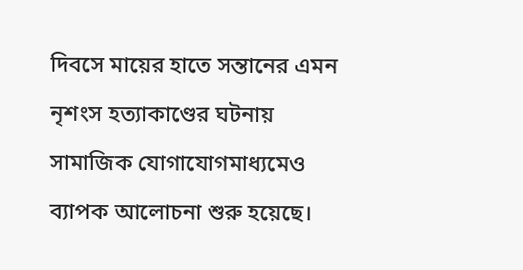দিবসে মায়ের হাতে সন্তানের এমন নৃশংস হত্যাকাণ্ডের ঘটনায় সামাজিক যোগাযোগমাধ্যমেও ব্যাপক আলোচনা শুরু হয়েছে।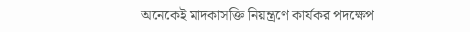অনেকেই মাদকাসক্তি নিয়ন্ত্রণে কার্যকর পদক্ষেপ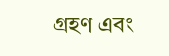গ্রহণ এবং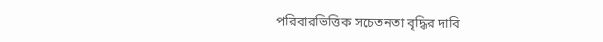পরিবারভিত্তিক সচেতনতা বৃদ্ধির দাবি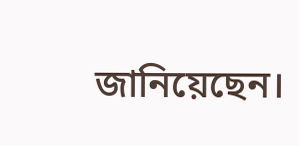জানিয়েছেন।